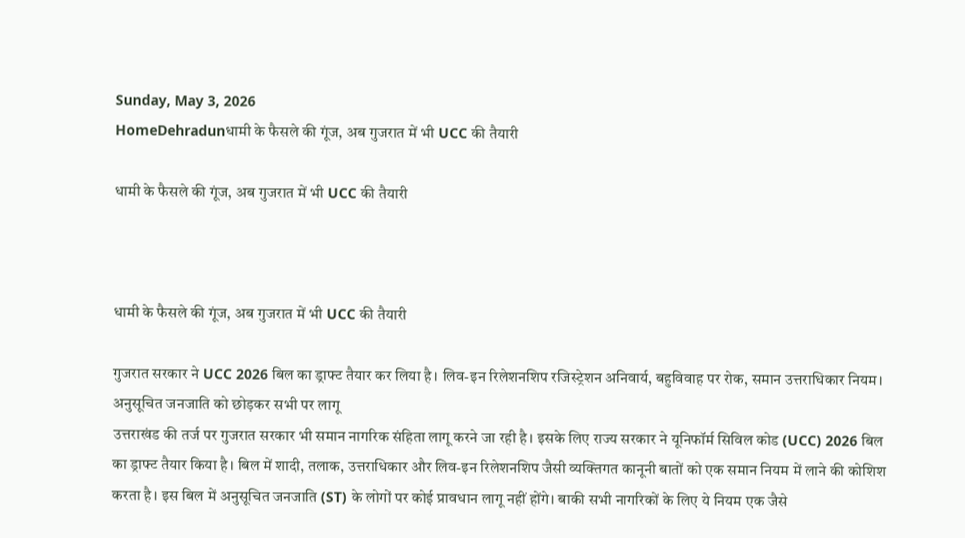Sunday, May 3, 2026
HomeDehradunधामी के फैसले की गूंज, अब गुजरात में भी UCC की तैयारी

धामी के फैसले की गूंज, अब गुजरात में भी UCC की तैयारी



धामी के फैसले की गूंज, अब गुजरात में भी UCC की तैयारी

गुजरात सरकार ने UCC 2026 बिल का ड्राफ्ट तैयार कर लिया है। लिव-इन रिलेशनशिप रजिस्ट्रेशन अनिवार्य, बहुविवाह पर रोक, समान उत्तराधिकार नियम। अनुसूचित जनजाति को छोड़कर सभी पर लागू
उत्तराखंड की तर्ज पर गुजरात सरकार भी समान नागरिक संहिता लागू करने जा रही है। इसके लिए राज्य सरकार ने यूनिफॉर्म सिविल कोड (UCC) 2026 बिल का ड्राफ्ट तैयार किया है। बिल में शादी, तलाक, उत्तराधिकार और लिव-इन रिलेशनशिप जैसी व्यक्तिगत कानूनी बातों को एक समान नियम में लाने की कोशिश करता है। इस बिल में अनुसूचित जनजाति (ST) के लोगों पर कोई प्रावधान लागू नहीं होंगे। बाकी सभी नागरिकों के लिए ये नियम एक जैसे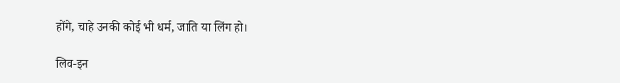होंगे, चाहे उनकी कोई भी धर्म, जाति या लिंग हो।

लिव-इन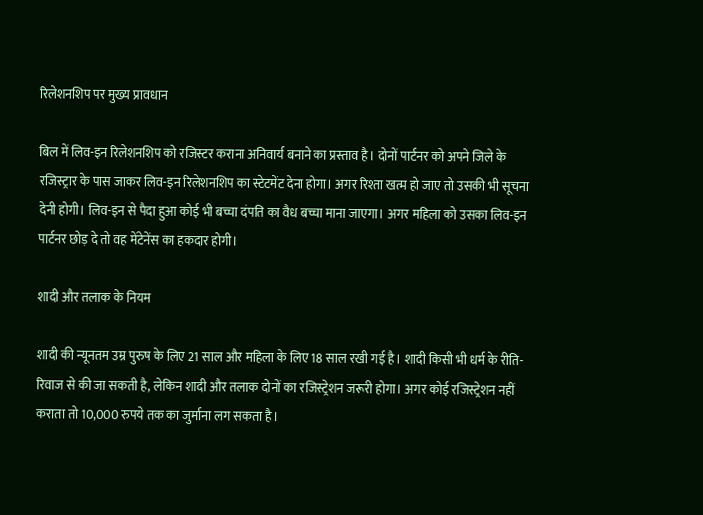रिलेशनशिप पर मुख्य प्रावधान

बिल में लिव-इन रिलेशनशिप को रजिस्टर कराना अनिवार्य बनाने का प्रस्ताव है। दोनों पार्टनर को अपने जिले के रजिस्ट्रार के पास जाकर लिव-इन रिलेशनशिप का स्टेटमेंट देना होगा। अगर रिश्ता खत्म हो जाए तो उसकी भी सूचना देनी होगी। लिव-इन से पैदा हुआ कोई भी बच्चा दंपति का वैध बच्चा माना जाएगा। अगर महिला को उसका लिव-इन पार्टनर छोड़ दे तो वह मेंटेनेंस का हकदार होगी।

शादी और तलाक के नियम

शादी की न्यूनतम उम्र पुरुष के लिए 21 साल और महिला के लिए 18 साल रखी गई है। शादी किसी भी धर्म के रीति-रिवाज से की जा सकती है, लेकिन शादी और तलाक दोनों का रजिस्ट्रेशन जरूरी होगा। अगर कोई रजिस्ट्रेशन नहीं कराता तो 10,000 रुपये तक का जुर्माना लग सकता है।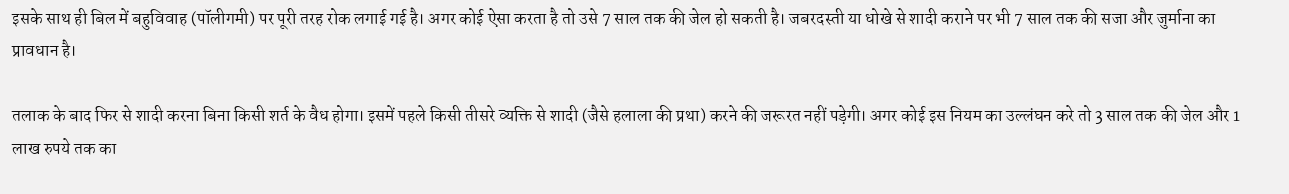इसके साथ ही बिल में बहुविवाह (पॉलीगमी) पर पूरी तरह रोक लगाई गई है। अगर कोई ऐसा करता है तो उसे 7 साल तक की जेल हो सकती है। जबरदस्ती या धोखे से शादी कराने पर भी 7 साल तक की सजा और जुर्माना का प्रावधान है।

तलाक के बाद फिर से शादी करना बिना किसी शर्त के वैध होगा। इसमें पहले किसी तीसरे व्यक्ति से शादी (जैसे हलाला की प्रथा) करने की जरूरत नहीं पड़ेगी। अगर कोई इस नियम का उल्लंघन करे तो 3 साल तक की जेल और 1 लाख रुपये तक का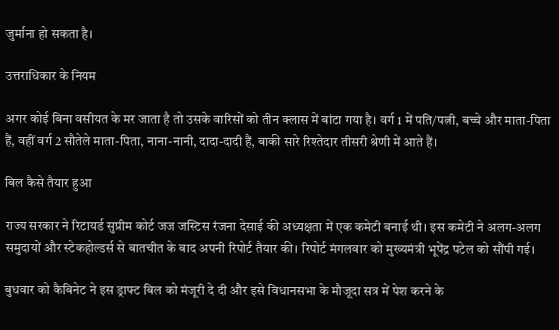जुर्माना हो सकता है।

उत्तराधिकार के नियम

अगर कोई बिना वसीयत के मर जाता है तो उसके वारिसों को तीन क्लास में बांटा गया है। वर्ग 1 में पति/पत्नी, बच्चे और माता-पिता हैं, वहीं वर्ग 2 सौतेले माता-पिता, नाना-नानी, दादा-दादी हैं, बाकी सारे रिश्तेदार तीसरी श्रेणी में आते हैं।

बिल कैसे तैयार हुआ

राज्य सरकार ने रिटायर्ड सुप्रीम कोर्ट जज जस्टिस रंजना देसाई की अध्यक्षता में एक कमेटी बनाई थी। इस कमेटी ने अलग-अलग समुदायों और स्टेकहोल्डर्स से बातचीत के बाद अपनी रिपोर्ट तैयार की। रिपोर्ट मंगलवार को मुख्यमंत्री भूपेंद्र पटेल को सौंपी गई।

बुधवार को कैबिनेट ने इस ड्राफ्ट बिल को मंजूरी दे दी और इसे विधानसभा के मौजूदा सत्र में पेश करने के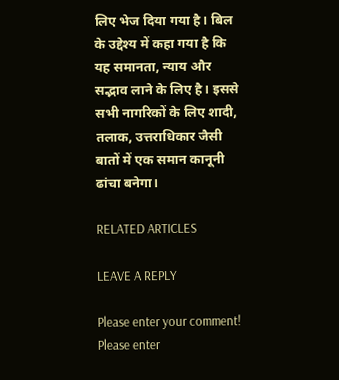लिए भेज दिया गया है। बिल के उद्देश्य में कहा गया है कि यह समानता, न्याय और सद्भाव लाने के लिए है। इससे सभी नागरिकों के लिए शादी, तलाक, उत्तराधिकार जैसी बातों में एक समान कानूनी ढांचा बनेगा।

RELATED ARTICLES

LEAVE A REPLY

Please enter your comment!
Please enter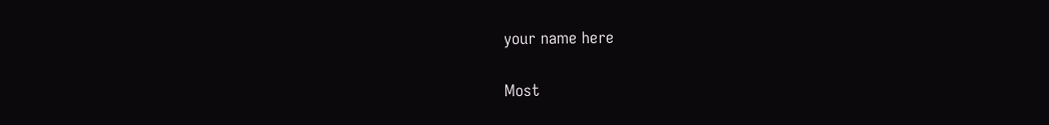your name here

Most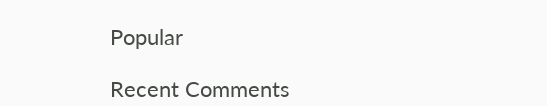Popular

Recent Comments